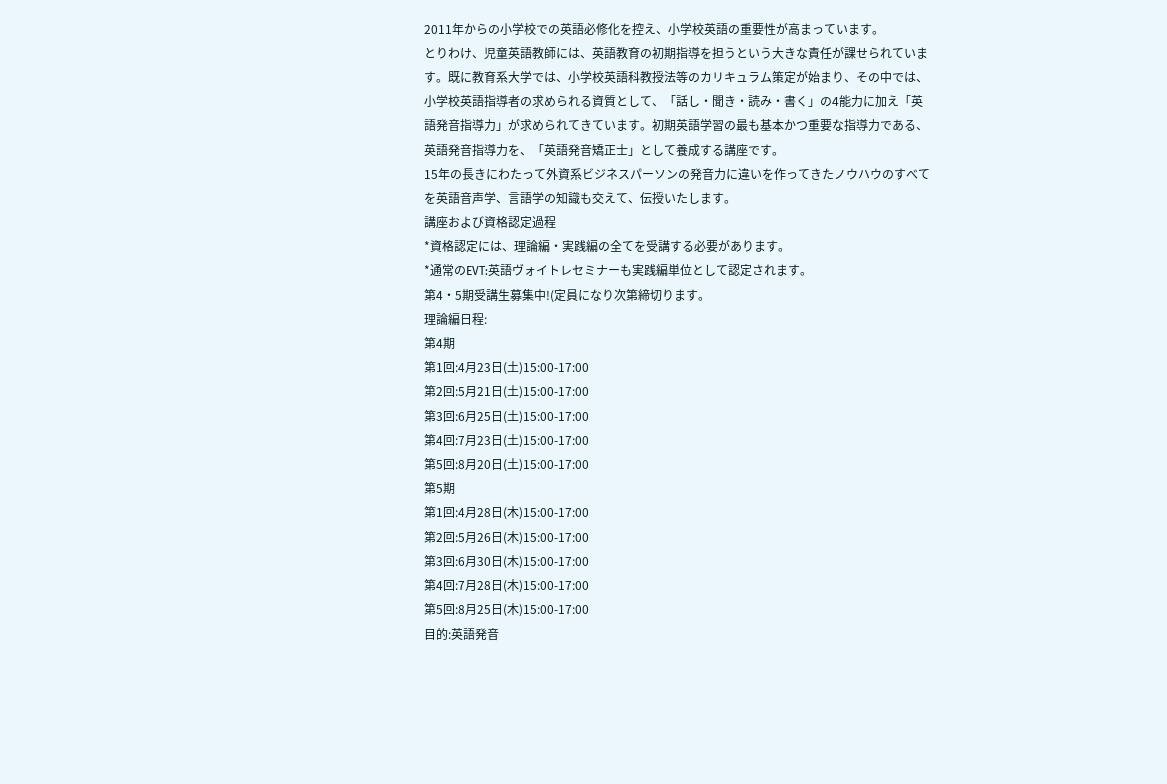2011年からの小学校での英語必修化を控え、小学校英語の重要性が高まっています。
とりわけ、児童英語教師には、英語教育の初期指導を担うという大きな責任が課せられています。既に教育系大学では、小学校英語科教授法等のカリキュラム策定が始まり、その中では、小学校英語指導者の求められる資質として、「話し・聞き・読み・書く」の4能力に加え「英語発音指導力」が求められてきています。初期英語学習の最も基本かつ重要な指導力である、英語発音指導力を、「英語発音矯正士」として養成する講座です。
15年の長きにわたって外資系ビジネスパーソンの発音力に違いを作ってきたノウハウのすべてを英語音声学、言語学の知識も交えて、伝授いたします。
講座および資格認定過程
*資格認定には、理論編・実践編の全てを受講する必要があります。
*通常のEVT:英語ヴォイトレセミナーも実践編単位として認定されます。
第4・5期受講生募集中!(定員になり次第締切ります。
理論編日程:
第4期
第1回:4月23日(土)15:00-17:00
第2回:5月21日(土)15:00-17:00
第3回:6月25日(土)15:00-17:00
第4回:7月23日(土)15:00-17:00
第5回:8月20日(土)15:00-17:00
第5期
第1回:4月28日(木)15:00-17:00
第2回:5月26日(木)15:00-17:00
第3回:6月30日(木)15:00-17:00
第4回:7月28日(木)15:00-17:00
第5回:8月25日(木)15:00-17:00
目的:英語発音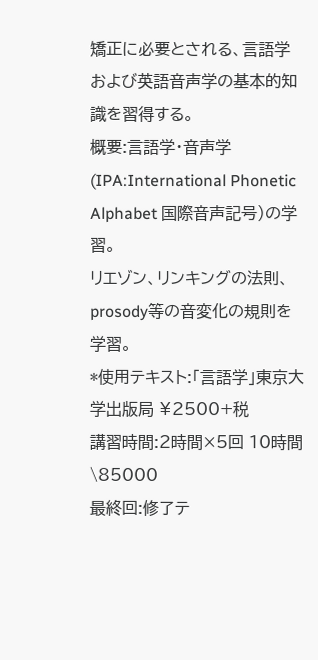矯正に必要とされる、言語学および英語音声学の基本的知識を習得する。
概要:言語学・音声学(IPA:International Phonetic Alphabet 国際音声記号)の学習。
リエゾン、リンキングの法則、prosody等の音変化の規則を学習。
*使用テキスト:「言語学」東京大学出版局 ¥2500+税
講習時間:2時間×5回 10時間 \85000
最終回:修了テ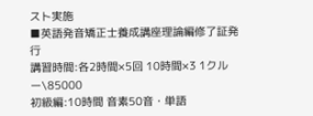スト実施
■英語発音矯正士養成講座理論編修了証発行
講習時間:各2時間×5回 10時間×3 1クルー\85000
初級編:10時間 音素50音・単語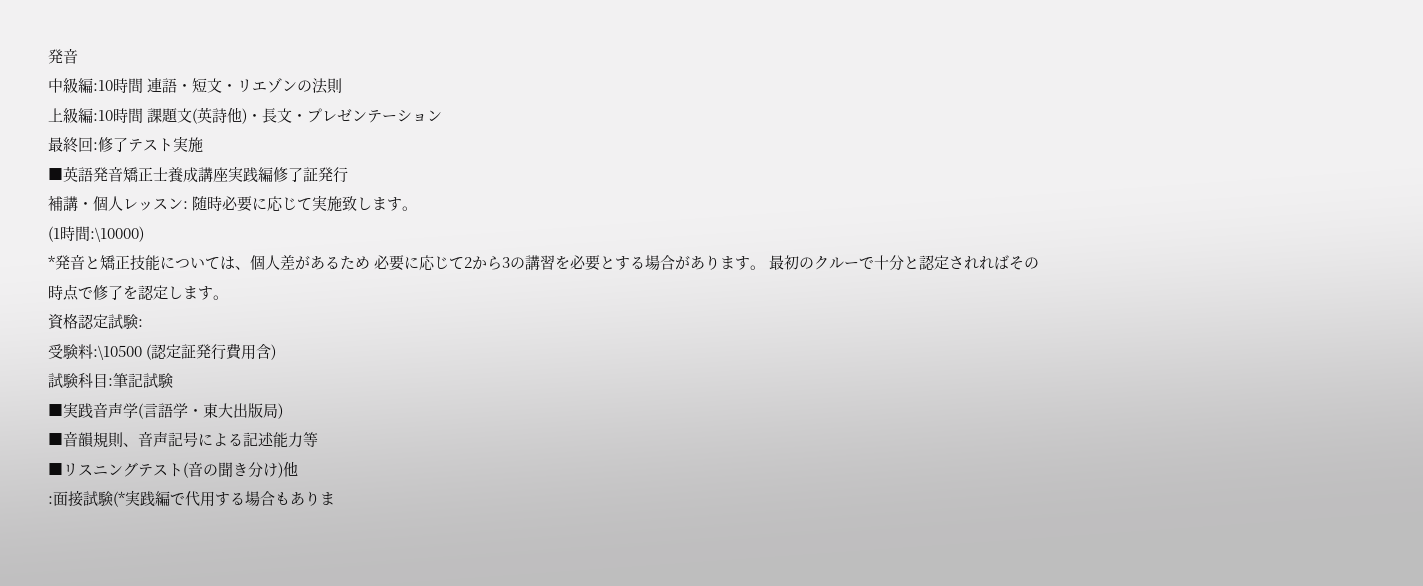発音
中級編:10時間 連語・短文・リエゾンの法則
上級編:10時間 課題文(英詩他)・長文・プレゼンテーション
最終回:修了テスト実施
■英語発音矯正士養成講座実践編修了証発行
補講・個人レッスン: 随時必要に応じて実施致します。
(1時間:\10000)
*発音と矯正技能については、個人差があるため 必要に応じて2から3の講習を必要とする場合があります。 最初のクルーで十分と認定されればその時点で修了を認定します。
資格認定試験:
受験料:\10500 (認定証発行費用含)
試験科目:筆記試験
■実践音声学(言語学・東大出版局)
■音韻規則、音声記号による記述能力等
■リスニングテスト(音の聞き分け)他
:面接試験(*実践編で代用する場合もありま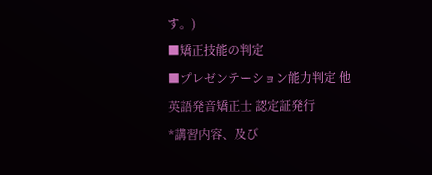す。)
■矯正技能の判定
■プレゼンテーション能力判定 他
英語発音矯正士 認定証発行
*講習内容、及び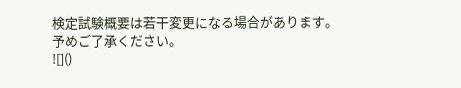検定試験概要は若干変更になる場合があります。
予めご了承ください。
![]()